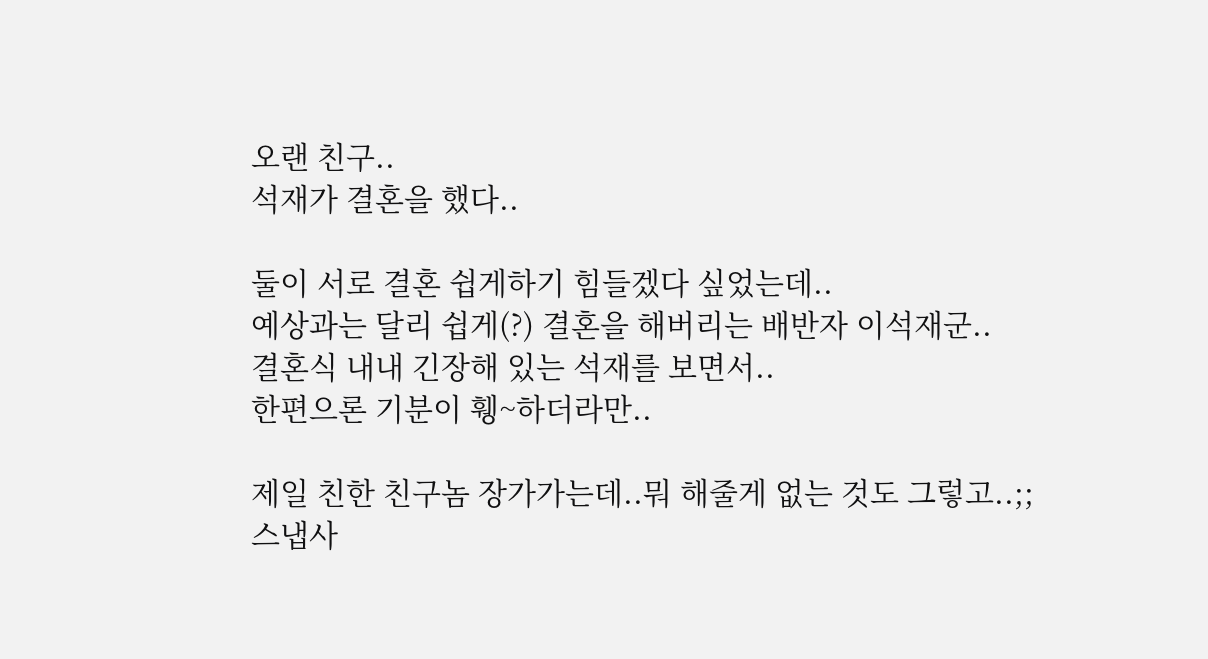오랜 친구..
석재가 결혼을 했다..

둘이 서로 결혼 쉽게하기 힘들겠다 싶었는데..
예상과는 달리 쉽게(?) 결혼을 해버리는 배반자 이석재군..
결혼식 내내 긴장해 있는 석재를 보면서..
한편으론 기분이 휑~하더라만..

제일 친한 친구놈 장가가는데..뭐 해줄게 없는 것도 그렇고..;;
스냅사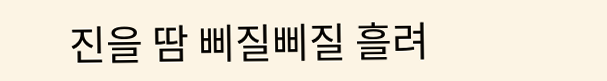진을 땀 삐질삐질 흘려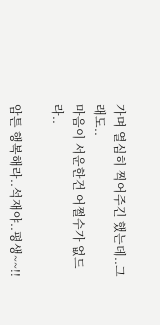가며 열심히 찍어주긴 했는데..그래도..
마음이 서운한건 어쩔수가 없드라..

암튼 행복해라..석재야..평생~~!!